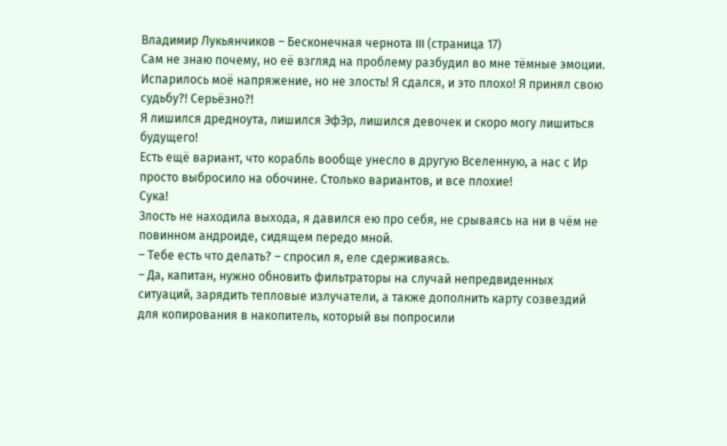Владимир Лукьянчиков – Бесконечная чернота III (страница 17)
Сам не знаю почему, но её взгляд на проблему разбудил во мне тёмные эмоции. Испарилось моё напряжение, но не злость! Я сдался, и это плохо! Я принял свою судьбу?! Серьёзно?!
Я лишился дредноута, лишился ЭфЭр, лишился девочек и скоро могу лишиться будущего!
Есть ещё вариант, что корабль вообще унесло в другую Вселенную, а нас с Ир просто выбросило на обочине. Столько вариантов, и все плохие!
Сука!
Злость не находила выхода, я давился ею про себя, не срываясь на ни в чём не повинном андроиде, сидящем передо мной.
– Тебе есть что делать? – спросил я, еле сдерживаясь.
– Да, капитан, нужно обновить фильтраторы на случай непредвиденных ситуаций, зарядить тепловые излучатели, а также дополнить карту созвездий для копирования в накопитель, который вы попросили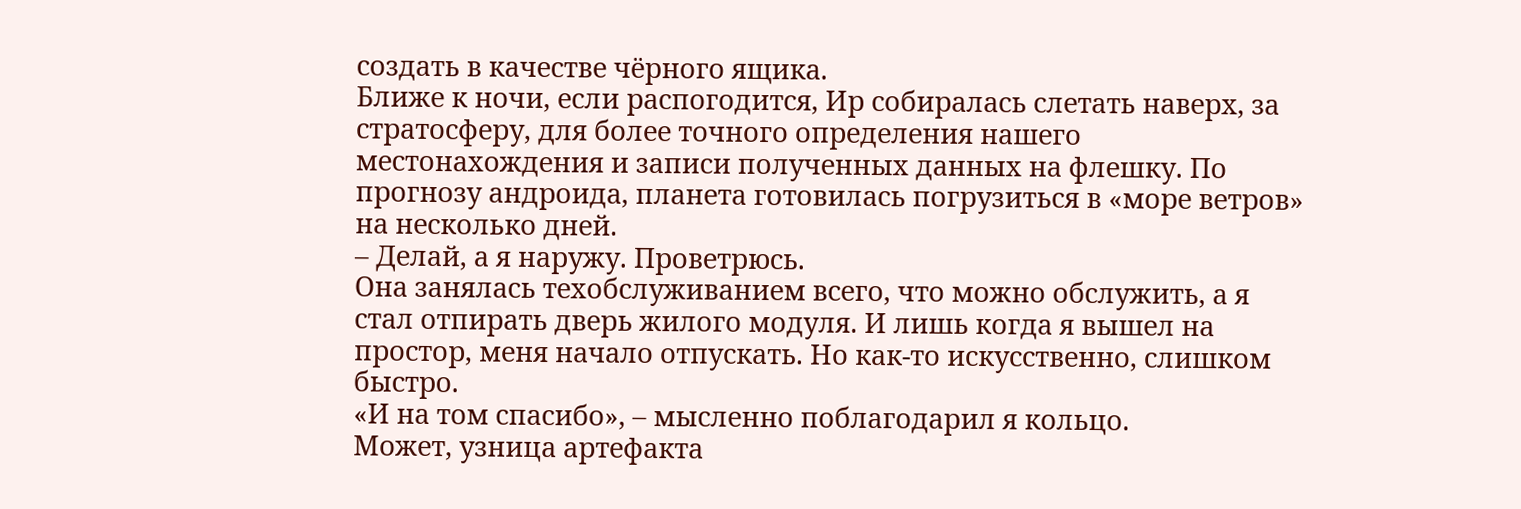создать в качестве чёрного ящика.
Ближе к ночи, если распогодится, Ир собиралась слетать наверх, за стратосферу, для более точного определения нашего местонахождения и записи полученных данных на флешку. По прогнозу андроида, планета готовилась погрузиться в «море ветров» на несколько дней.
– Делай, а я наружу. Проветрюсь.
Она занялась техобслуживанием всего, что можно обслужить, а я стал отпирать дверь жилого модуля. И лишь когда я вышел на простор, меня начало отпускать. Но как-то искусственно, слишком быстро.
«И на том спасибо», – мысленно поблагодарил я кольцо.
Может, узница артефакта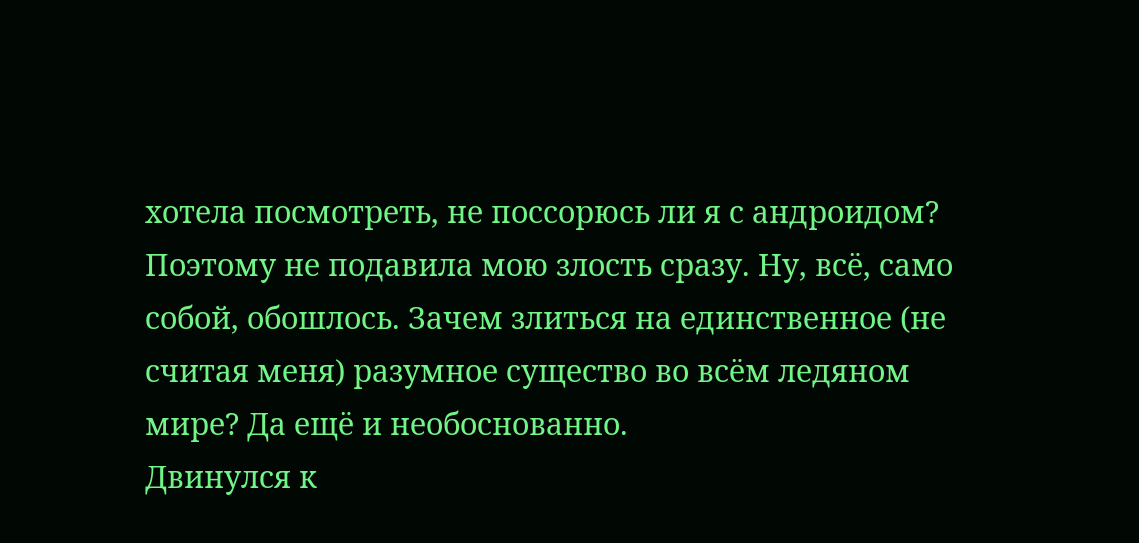хотела посмотреть, не поссорюсь ли я с андроидом? Поэтому не подавила мою злость сразу. Ну, всё, само собой, обошлось. Зачем злиться на единственное (не считая меня) разумное существо во всём ледяном мире? Да ещё и необоснованно.
Двинулся к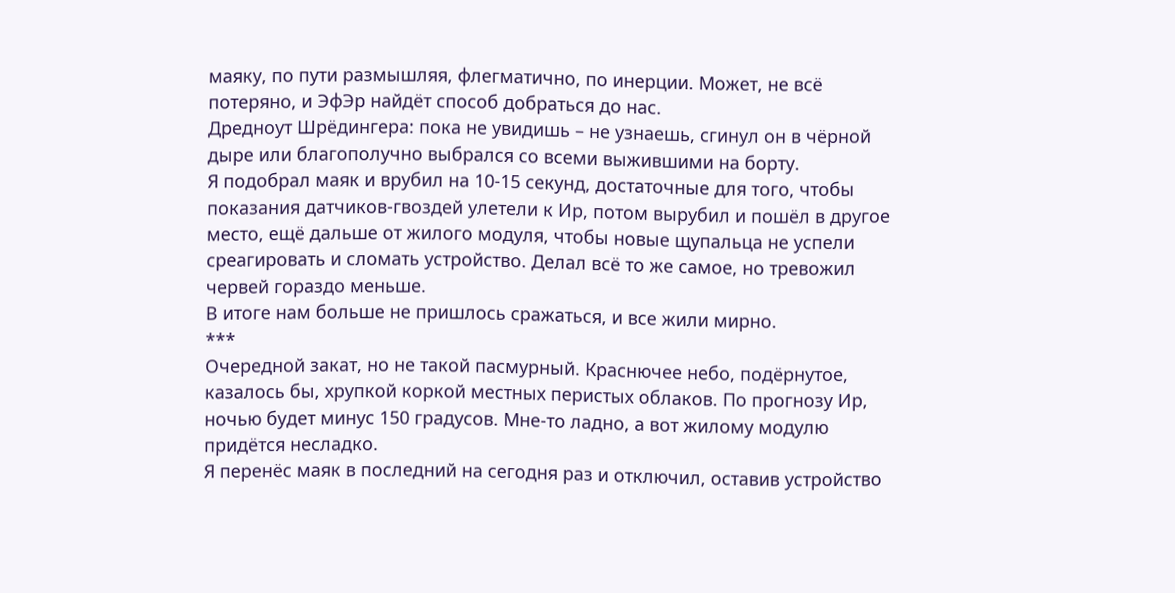маяку, по пути размышляя, флегматично, по инерции. Может, не всё потеряно, и ЭфЭр найдёт способ добраться до нас.
Дредноут Шрёдингера: пока не увидишь – не узнаешь, сгинул он в чёрной дыре или благополучно выбрался со всеми выжившими на борту.
Я подобрал маяк и врубил на 10-15 секунд, достаточные для того, чтобы показания датчиков-гвоздей улетели к Ир, потом вырубил и пошёл в другое место, ещё дальше от жилого модуля, чтобы новые щупальца не успели среагировать и сломать устройство. Делал всё то же самое, но тревожил червей гораздо меньше.
В итоге нам больше не пришлось сражаться, и все жили мирно.
***
Очередной закат, но не такой пасмурный. Краснючее небо, подёрнутое, казалось бы, хрупкой коркой местных перистых облаков. По прогнозу Ир, ночью будет минус 150 градусов. Мне-то ладно, а вот жилому модулю придётся несладко.
Я перенёс маяк в последний на сегодня раз и отключил, оставив устройство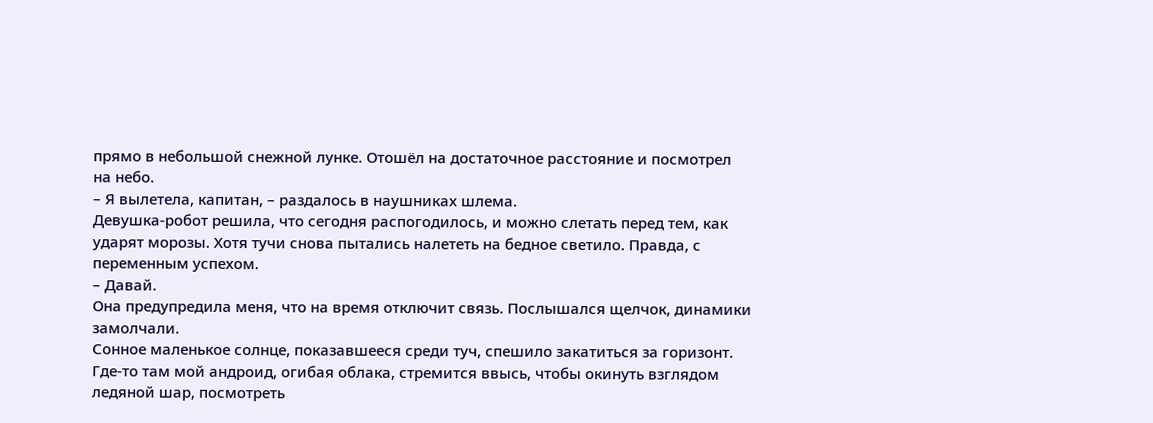прямо в небольшой снежной лунке. Отошёл на достаточное расстояние и посмотрел на небо.
– Я вылетела, капитан, – раздалось в наушниках шлема.
Девушка-робот решила, что сегодня распогодилось, и можно слетать перед тем, как ударят морозы. Хотя тучи снова пытались налететь на бедное светило. Правда, с переменным успехом.
– Давай.
Она предупредила меня, что на время отключит связь. Послышался щелчок, динамики замолчали.
Сонное маленькое солнце, показавшееся среди туч, спешило закатиться за горизонт.
Где-то там мой андроид, огибая облака, стремится ввысь, чтобы окинуть взглядом ледяной шар, посмотреть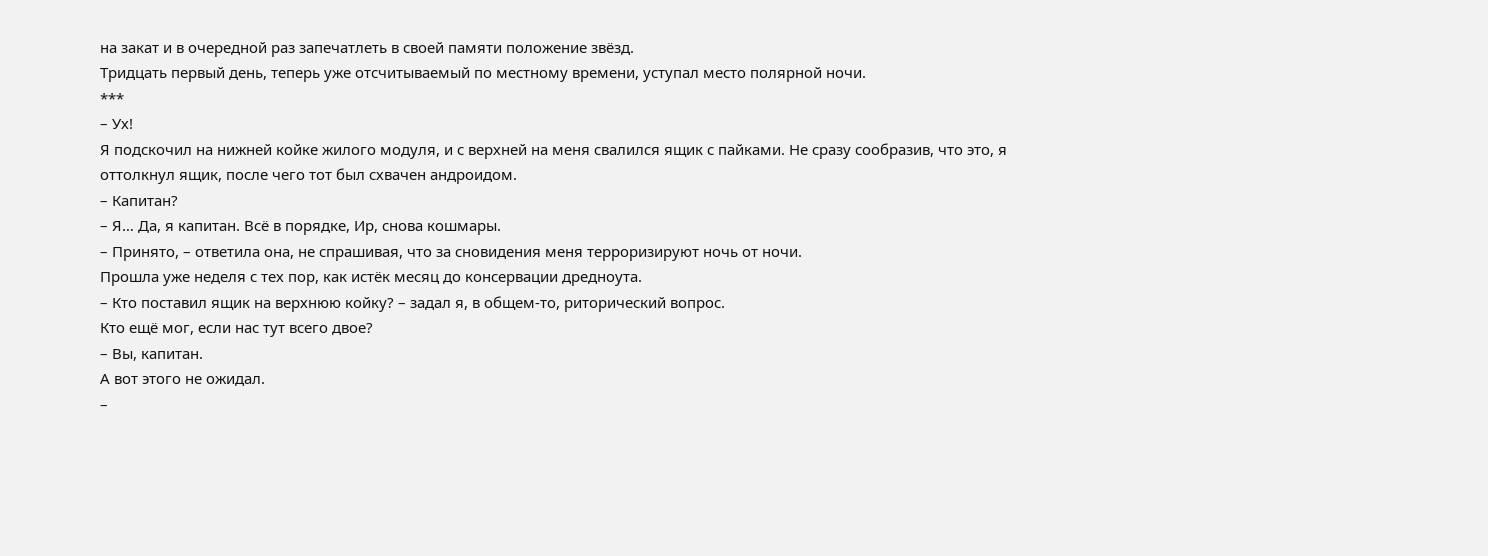на закат и в очередной раз запечатлеть в своей памяти положение звёзд.
Тридцать первый день, теперь уже отсчитываемый по местному времени, уступал место полярной ночи.
***
– Ух!
Я подскочил на нижней койке жилого модуля, и с верхней на меня свалился ящик с пайками. Не сразу сообразив, что это, я оттолкнул ящик, после чего тот был схвачен андроидом.
– Капитан?
– Я… Да, я капитан. Всё в порядке, Ир, снова кошмары.
– Принято, – ответила она, не спрашивая, что за сновидения меня терроризируют ночь от ночи.
Прошла уже неделя с тех пор, как истёк месяц до консервации дредноута.
– Кто поставил ящик на верхнюю койку? – задал я, в общем-то, риторический вопрос.
Кто ещё мог, если нас тут всего двое?
– Вы, капитан.
А вот этого не ожидал.
–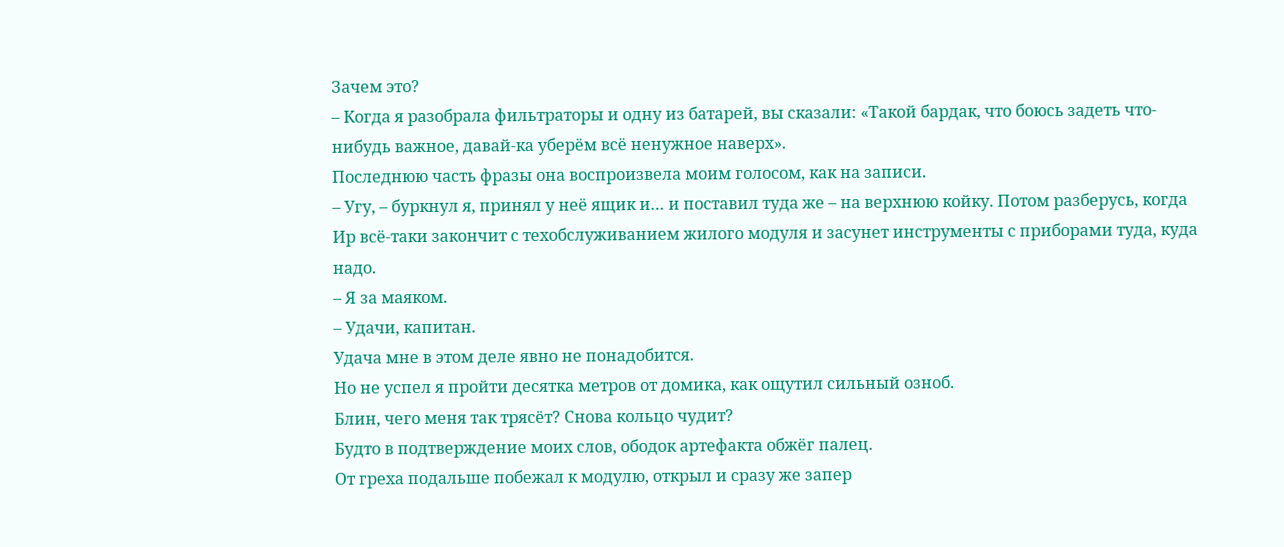Зачем это?
– Когда я разобрала фильтраторы и одну из батарей, вы сказали: «Такой бардак, что боюсь задеть что-нибудь важное, давай-ка уберём всё ненужное наверх».
Последнюю часть фразы она воспроизвела моим голосом, как на записи.
– Угу, – буркнул я, принял у неё ящик и… и поставил туда же – на верхнюю койку. Потом разберусь, когда Ир всё-таки закончит с техобслуживанием жилого модуля и засунет инструменты с приборами туда, куда надо.
– Я за маяком.
– Удачи, капитан.
Удача мне в этом деле явно не понадобится.
Но не успел я пройти десятка метров от домика, как ощутил сильный озноб.
Блин, чего меня так трясёт? Снова кольцо чудит?
Будто в подтверждение моих слов, ободок артефакта обжёг палец.
От греха подальше побежал к модулю, открыл и сразу же запер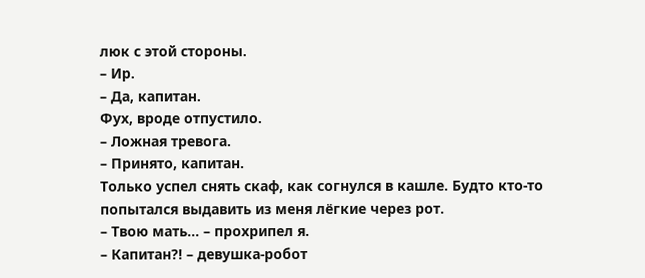люк с этой стороны.
– Ир.
– Да, капитан.
Фух, вроде отпустило.
– Ложная тревога.
– Принято, капитан.
Только успел снять скаф, как согнулся в кашле. Будто кто-то попытался выдавить из меня лёгкие через рот.
– Твою мать… – прохрипел я.
– Капитан?! – девушка-робот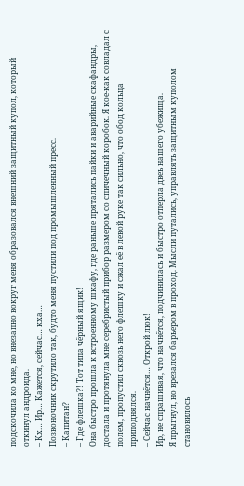подскочила ко мне, но внезапно вокруг меня образовался внешний защитный купол, который откинул андроида.
– Кх… Ир… Кажется, сейчас… кха…
Позвоночник скрутило так, будто меня пустили под промышленный пресс.
– Капитан?
– Где флешка?! Тот типа чёрный ящик!
Она быстро прошла к встроенному шкафу, где раньше прятались пайки и аварийные скафандры, достала и протянула мне серебристый прибор размером со спичечный коробок. Я кое-как совладал с полем, пропустил сквозь него флешку и сжал её в левой руке так сильно, что обод кольца приподнялся.
– Сейчас начнётся… Открой люк!
Ир, не спрашивая, что начнётся, подчинилась и быстро отперла двеь нашего убежища.
Я прыгнул, но врезался барьером в проход. Мысли путались, управлять защитным куполом становилось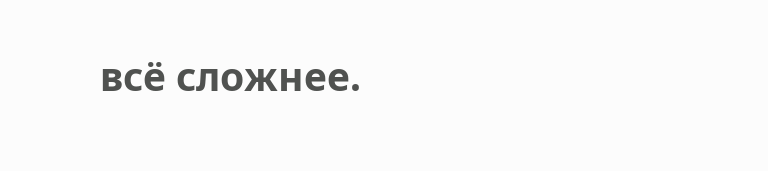всё сложнее.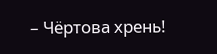– Чёртова хрень!